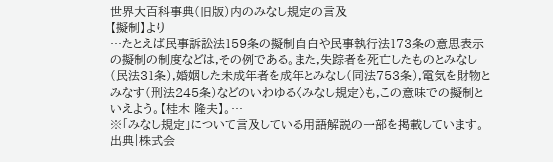世界大百科事典(旧版)内のみなし規定の言及
【擬制】より
…たとえば民事訴訟法159条の擬制自白や民事執行法173条の意思表示の擬制の制度などは,その例である。また,失踪者を死亡したものとみなし(民法31条),婚姻した未成年者を成年とみなし(同法753条),電気を財物とみなす(刑法245条)などのいわゆる〈みなし規定〉も,この意味での擬制といえよう。【桂木 隆夫】。…
※「みなし規定」について言及している用語解説の一部を掲載しています。
出典|株式会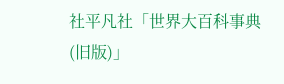社平凡社「世界大百科事典(旧版)」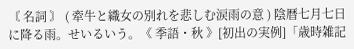〘 名詞 〙 ( 牽牛と織女の別れを悲しむ涙雨の意 ) 陰暦七月七日に降る雨。せいるいう。《 季語・秋 》[初出の実例]「歳時雑記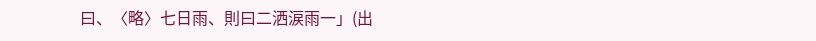曰、〈略〉七日雨、則曰二洒涙雨一」(出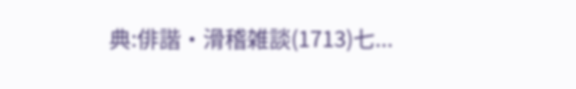典:俳諧・滑稽雑談(1713)七...